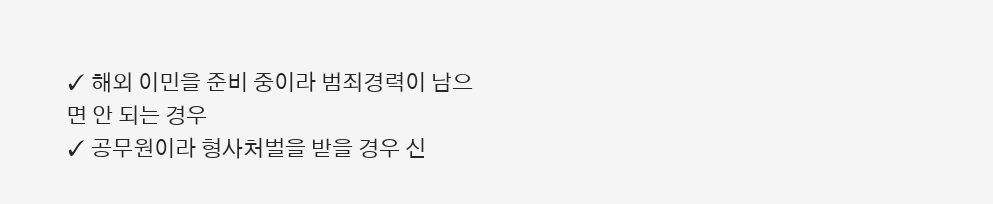✓ 해외 이민을 준비 중이라 범죄경력이 남으면 안 되는 경우
✓ 공무원이라 형사처벌을 받을 경우 신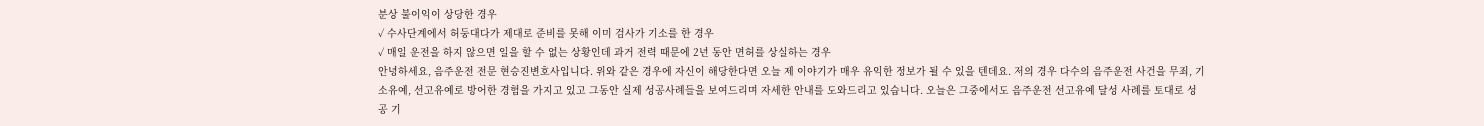분상 불이익이 상당한 경우
✓ 수사단계에서 허둥대다가 제대로 준비를 못해 이미 검사가 기소를 한 경우
✓ 매일 운전을 하지 않으면 일을 할 수 없는 상황인데 과거 전력 때문에 2년 동안 면허를 상실하는 경우
안녕하세요, 음주운전 전문 현승진변호사입니다. 위와 같은 경우에 자신이 해당한다면 오늘 제 이야기가 매우 유익한 정보가 될 수 있을 텐데요. 저의 경우 다수의 음주운전 사건을 무죄, 기소유예, 선고유예로 방어한 경험을 가지고 있고 그동안 실제 성공사례들을 보여드리며 자세한 안내를 도와드리고 있습니다. 오늘은 그중에서도 음주운전 선고유예 달성 사례를 토대로 성공 기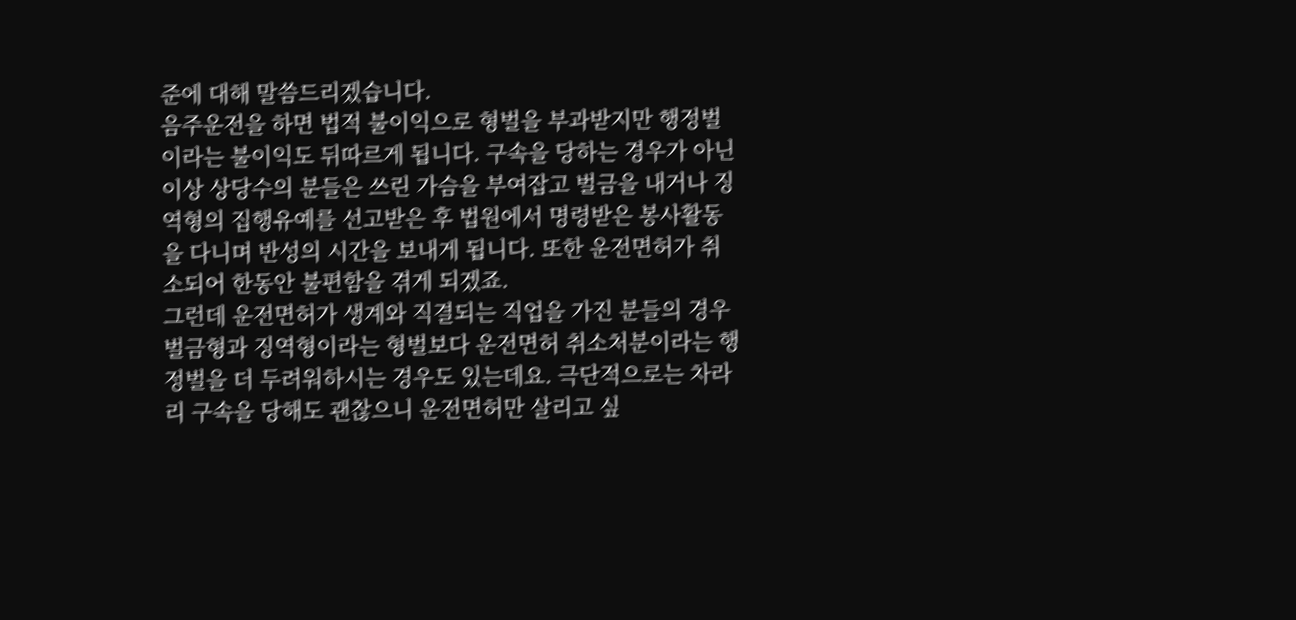준에 대해 말씀드리겠습니다.
음주운전을 하면 법적 불이익으로 형벌을 부과받지만 행정벌이라는 불이익도 뒤따르게 됩니다. 구속을 당하는 경우가 아닌 이상 상당수의 분들은 쓰린 가슴을 부여잡고 벌금을 내거나 징역형의 집행유예를 선고받은 후 법원에서 명령받은 봉사활동을 다니며 반성의 시간을 보내게 됩니다. 또한 운전면허가 취소되어 한동안 불편함을 겪게 되겠죠.
그런데 운전면허가 생계와 직결되는 직업을 가진 분들의 경우 벌금형과 징역형이라는 형벌보다 운전면허 취소처분이라는 행정벌을 더 두려워하시는 경우도 있는데요. 극단적으로는 차라리 구속을 당해도 괜찮으니 운전면허만 살리고 싶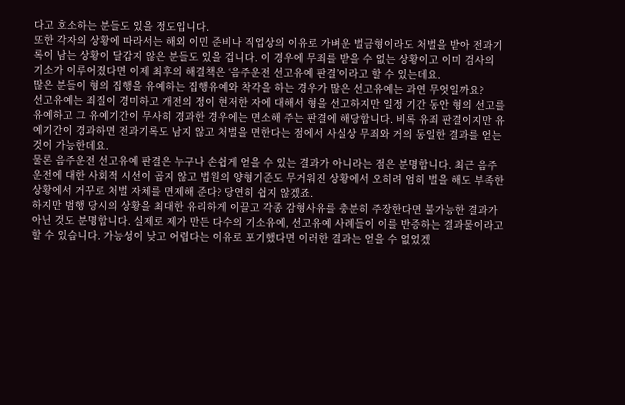다고 호소하는 분들도 있을 정도입니다.
또한 각자의 상황에 따라서는 해외 이민 준비나 직업상의 이유로 가벼운 벌금형이라도 처벌을 받아 전과기록이 남는 상황이 달갑지 않은 분들도 있을 겁니다. 이 경우에 무죄를 받을 수 없는 상황이고 이미 검사의 기소가 이루어졌다면 이제 최후의 해결책은 ‘음주운전 선고유예 판결’이라고 할 수 있는데요.
많은 분들이 형의 집행을 유예하는 집행유예와 착각을 하는 경우가 많은 선고유예는 과연 무엇일까요?
선고유예는 죄질이 경미하고 개전의 정이 현저한 자에 대해서 형을 선고하지만 일정 기간 동안 형의 선고를 유예하고 그 유예기간이 무사히 경과한 경우에는 면소해 주는 판결에 해당합니다. 비록 유죄 판결이지만 유예기간이 경과하면 전과기록도 남지 않고 처벌을 면한다는 점에서 사실상 무죄와 거의 동일한 결과를 얻는 것이 가능한데요.
물론 음주운전 선고유예 판결은 누구나 손쉽게 얻을 수 있는 결과가 아니라는 점은 분명합니다. 최근 음주운전에 대한 사회적 시선이 곱지 않고 법원의 양형기준도 무거워진 상황에서 오히려 엄히 벌을 해도 부족한 상황에서 거꾸로 처벌 자체를 면제해 준다? 당연히 쉽지 않겠죠.
하지만 범행 당시의 상황을 최대한 유리하게 이끌고 각종 감형사유를 충분히 주장한다면 불가능한 결과가 아닌 것도 분명합니다. 실제로 제가 만든 다수의 기소유예, 선고유예 사례들이 이를 반증하는 결과물이라고 할 수 있습니다. 가능성이 낮고 어렵다는 이유로 포기했다면 이러한 결과는 얻을 수 없었겠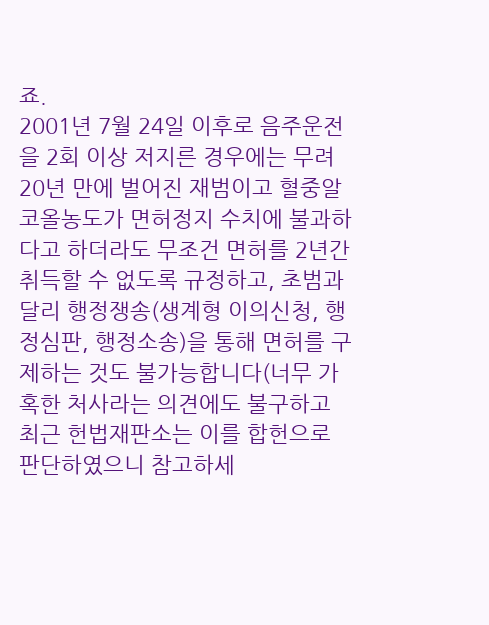죠.
2001년 7월 24일 이후로 음주운전을 2회 이상 저지른 경우에는 무려 20년 만에 벌어진 재범이고 혈중알코올농도가 면허정지 수치에 불과하다고 하더라도 무조건 면허를 2년간 취득할 수 없도록 규정하고, 초범과 달리 행정쟁송(생계형 이의신청, 행정심판, 행정소송)을 통해 면허를 구제하는 것도 불가능합니다(너무 가혹한 처사라는 의견에도 불구하고 최근 헌법재판소는 이를 합헌으로 판단하였으니 참고하세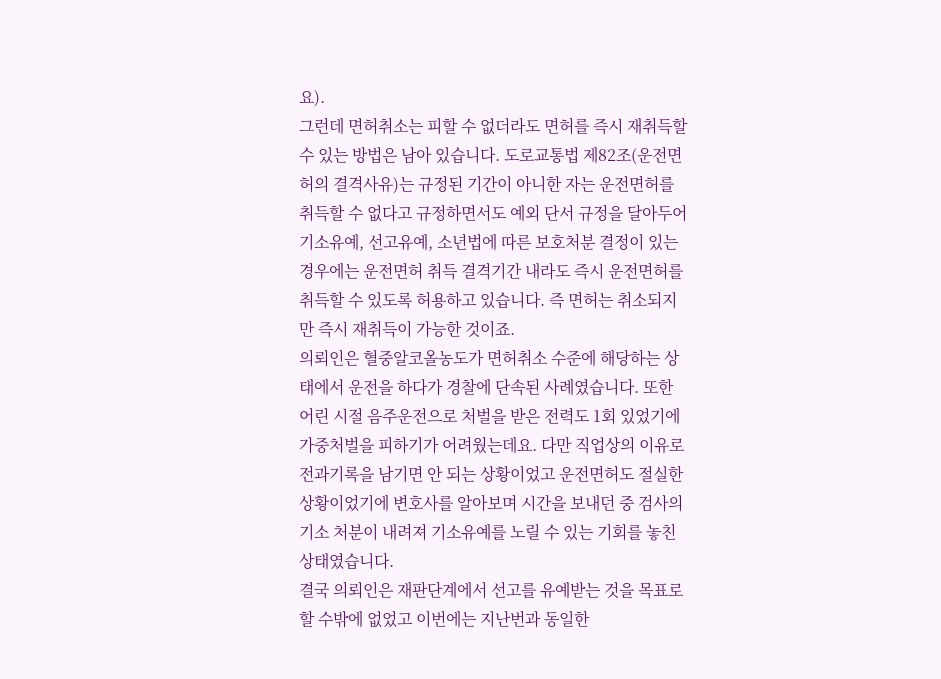요).
그런데 면허취소는 피할 수 없더라도 면허를 즉시 재취득할 수 있는 방법은 남아 있습니다. 도로교통법 제82조(운전면허의 결격사유)는 규정된 기간이 아니한 자는 운전면허를 취득할 수 없다고 규정하면서도 예외 단서 규정을 달아두어 기소유예, 선고유예, 소년법에 따른 보호처분 결정이 있는 경우에는 운전면허 취득 결격기간 내라도 즉시 운전면허를 취득할 수 있도록 허용하고 있습니다. 즉 면허는 취소되지만 즉시 재취득이 가능한 것이죠.
의뢰인은 혈중알코올농도가 면허취소 수준에 해당하는 상태에서 운전을 하다가 경찰에 단속된 사례였습니다. 또한 어린 시절 음주운전으로 처벌을 받은 전력도 1회 있었기에 가중처벌을 피하기가 어려웠는데요. 다만 직업상의 이유로 전과기록을 남기면 안 되는 상황이었고 운전면허도 절실한 상황이었기에 변호사를 알아보며 시간을 보내던 중 검사의 기소 처분이 내려져 기소유예를 노릴 수 있는 기회를 놓친 상태였습니다.
결국 의뢰인은 재판단계에서 선고를 유예받는 것을 목표로 할 수밖에 없었고 이번에는 지난번과 동일한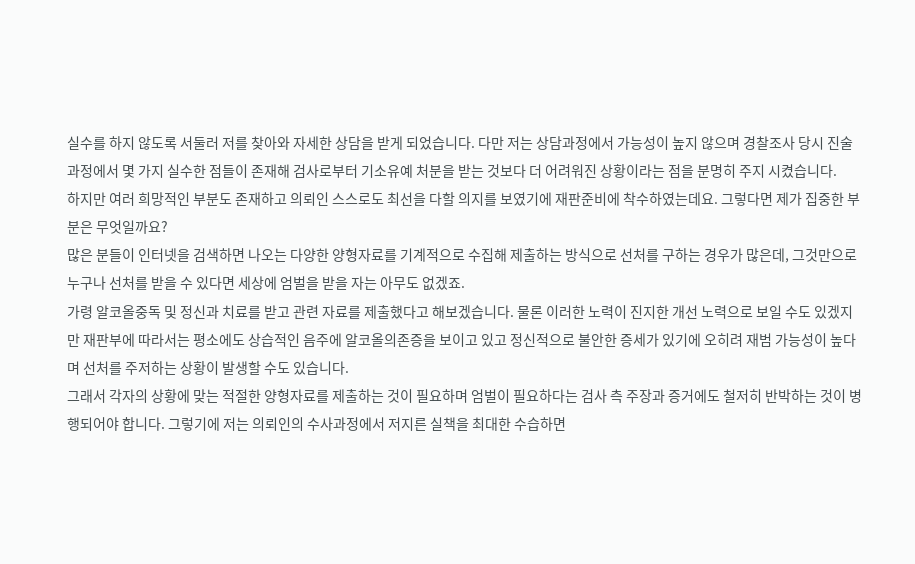실수를 하지 않도록 서둘러 저를 찾아와 자세한 상담을 받게 되었습니다. 다만 저는 상담과정에서 가능성이 높지 않으며 경찰조사 당시 진술 과정에서 몇 가지 실수한 점들이 존재해 검사로부터 기소유예 처분을 받는 것보다 더 어려워진 상황이라는 점을 분명히 주지 시켰습니다.
하지만 여러 희망적인 부분도 존재하고 의뢰인 스스로도 최선을 다할 의지를 보였기에 재판준비에 착수하였는데요. 그렇다면 제가 집중한 부분은 무엇일까요?
많은 분들이 인터넷을 검색하면 나오는 다양한 양형자료를 기계적으로 수집해 제출하는 방식으로 선처를 구하는 경우가 많은데, 그것만으로 누구나 선처를 받을 수 있다면 세상에 엄벌을 받을 자는 아무도 없겠죠.
가령 알코올중독 및 정신과 치료를 받고 관련 자료를 제출했다고 해보겠습니다. 물론 이러한 노력이 진지한 개선 노력으로 보일 수도 있겠지만 재판부에 따라서는 평소에도 상습적인 음주에 알코올의존증을 보이고 있고 정신적으로 불안한 증세가 있기에 오히려 재범 가능성이 높다며 선처를 주저하는 상황이 발생할 수도 있습니다.
그래서 각자의 상황에 맞는 적절한 양형자료를 제출하는 것이 필요하며 엄벌이 필요하다는 검사 측 주장과 증거에도 철저히 반박하는 것이 병행되어야 합니다. 그렇기에 저는 의뢰인의 수사과정에서 저지른 실책을 최대한 수습하면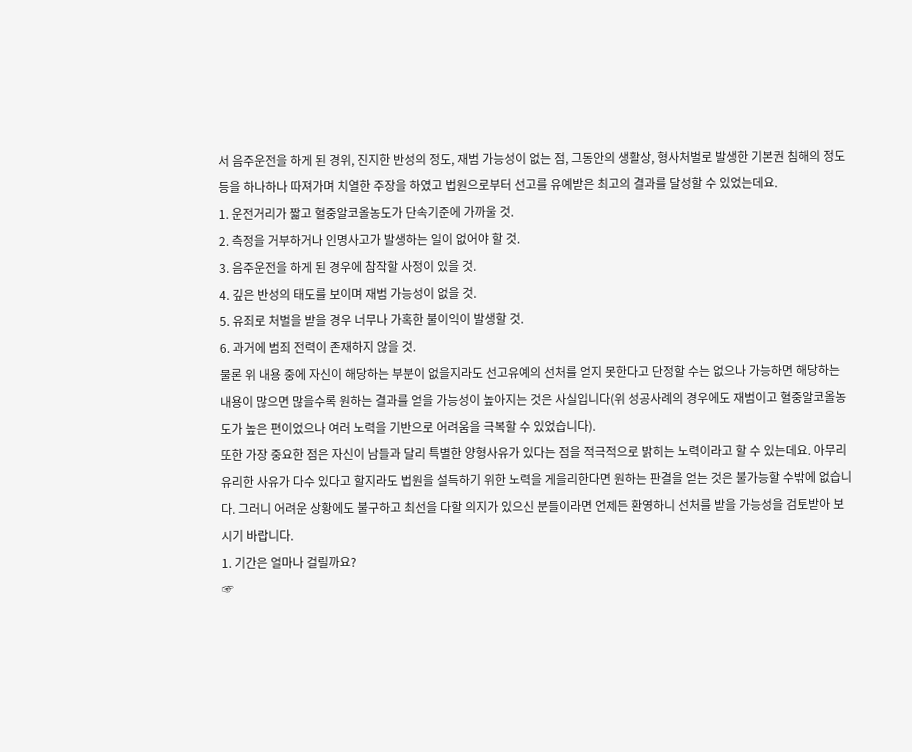서 음주운전을 하게 된 경위, 진지한 반성의 정도, 재범 가능성이 없는 점, 그동안의 생활상, 형사처벌로 발생한 기본권 침해의 정도 등을 하나하나 따져가며 치열한 주장을 하였고 법원으로부터 선고를 유예받은 최고의 결과를 달성할 수 있었는데요.
1. 운전거리가 짧고 혈중알코올농도가 단속기준에 가까울 것.
2. 측정을 거부하거나 인명사고가 발생하는 일이 없어야 할 것.
3. 음주운전을 하게 된 경우에 참작할 사정이 있을 것.
4. 깊은 반성의 태도를 보이며 재범 가능성이 없을 것.
5. 유죄로 처벌을 받을 경우 너무나 가혹한 불이익이 발생할 것.
6. 과거에 범죄 전력이 존재하지 않을 것.
물론 위 내용 중에 자신이 해당하는 부분이 없을지라도 선고유예의 선처를 얻지 못한다고 단정할 수는 없으나 가능하면 해당하는 내용이 많으면 많을수록 원하는 결과를 얻을 가능성이 높아지는 것은 사실입니다(위 성공사례의 경우에도 재범이고 혈중알코올농도가 높은 편이었으나 여러 노력을 기반으로 어려움을 극복할 수 있었습니다).
또한 가장 중요한 점은 자신이 남들과 달리 특별한 양형사유가 있다는 점을 적극적으로 밝히는 노력이라고 할 수 있는데요. 아무리 유리한 사유가 다수 있다고 할지라도 법원을 설득하기 위한 노력을 게을리한다면 원하는 판결을 얻는 것은 불가능할 수밖에 없습니다. 그러니 어려운 상황에도 불구하고 최선을 다할 의지가 있으신 분들이라면 언제든 환영하니 선처를 받을 가능성을 검토받아 보시기 바랍니다.
1. 기간은 얼마나 걸릴까요?
☞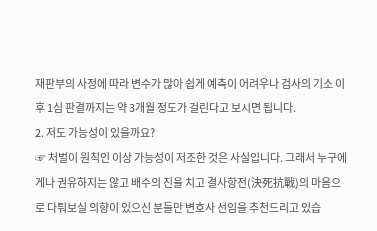재판부의 사정에 따라 변수가 많아 쉽게 예측이 어려우나 검사의 기소 이후 1심 판결까지는 약 3개월 정도가 걸린다고 보시면 됩니다.
2. 저도 가능성이 있을까요?
☞ 처벌이 원칙인 이상 가능성이 저조한 것은 사실입니다. 그래서 누구에게나 권유하지는 않고 배수의 진을 치고 결사항전(決死抗戰)의 마음으로 다퉈보실 의향이 있으신 분들만 변호사 선임을 추천드리고 있습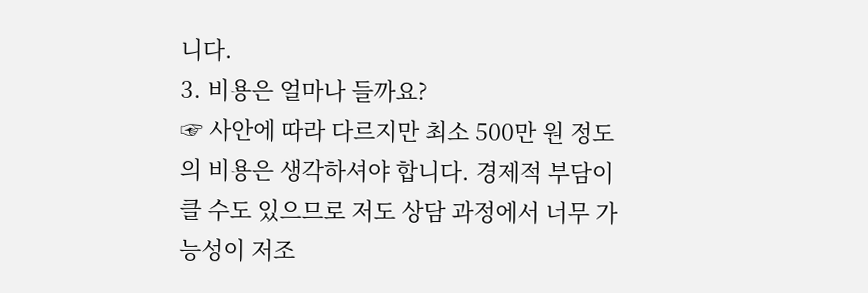니다.
3. 비용은 얼마나 들까요?
☞ 사안에 따라 다르지만 최소 500만 원 정도의 비용은 생각하셔야 합니다. 경제적 부담이 클 수도 있으므로 저도 상담 과정에서 너무 가능성이 저조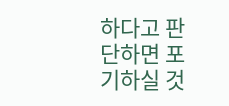하다고 판단하면 포기하실 것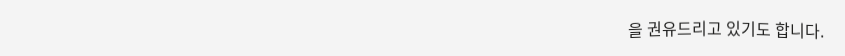을 권유드리고 있기도 합니다.